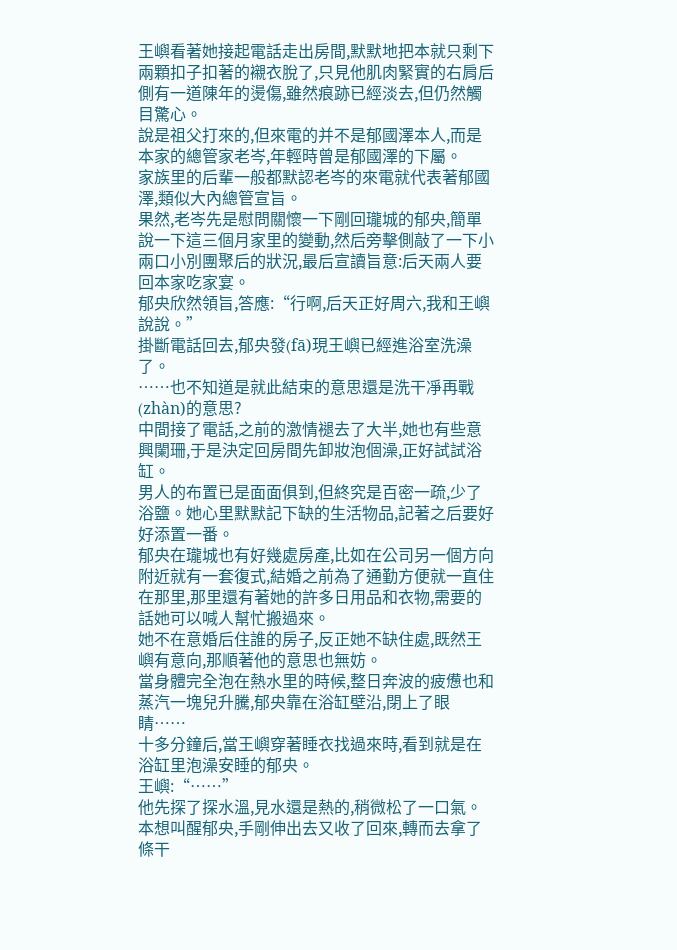王嶼看著她接起電話走出房間,默默地把本就只剩下兩顆扣子扣著的襯衣脫了,只見他肌肉緊實的右肩后側有一道陳年的燙傷,雖然痕跡已經淡去,但仍然觸目驚心。
說是祖父打來的,但來電的并不是郁國澤本人,而是本家的總管家老岑,年輕時曾是郁國澤的下屬。
家族里的后輩一般都默認老岑的來電就代表著郁國澤,類似大內總管宣旨。
果然,老岑先是慰問關懷一下剛回瓏城的郁央,簡單說一下這三個月家里的變動,然后旁擊側敲了一下小兩口小別團聚后的狀況,最后宣讀旨意:后天兩人要回本家吃家宴。
郁央欣然領旨,答應:“行啊,后天正好周六,我和王嶼說說。”
掛斷電話回去,郁央發(fā)現王嶼已經進浴室洗澡了。
……也不知道是就此結束的意思還是洗干凈再戰(zhàn)的意思?
中間接了電話,之前的激情褪去了大半,她也有些意興闌珊,于是決定回房間先卸妝泡個澡,正好試試浴缸。
男人的布置已是面面俱到,但終究是百密一疏,少了浴鹽。她心里默默記下缺的生活物品,記著之后要好好添置一番。
郁央在瓏城也有好幾處房產,比如在公司另一個方向附近就有一套復式,結婚之前為了通勤方便就一直住在那里,那里還有著她的許多日用品和衣物,需要的話她可以喊人幫忙搬過來。
她不在意婚后住誰的房子,反正她不缺住處,既然王嶼有意向,那順著他的意思也無妨。
當身體完全泡在熱水里的時候,整日奔波的疲憊也和蒸汽一塊兒升騰,郁央靠在浴缸壁沿,閉上了眼睛……
十多分鐘后,當王嶼穿著睡衣找過來時,看到就是在浴缸里泡澡安睡的郁央。
王嶼:“……”
他先探了探水溫,見水還是熱的,稍微松了一口氣。本想叫醒郁央,手剛伸出去又收了回來,轉而去拿了條干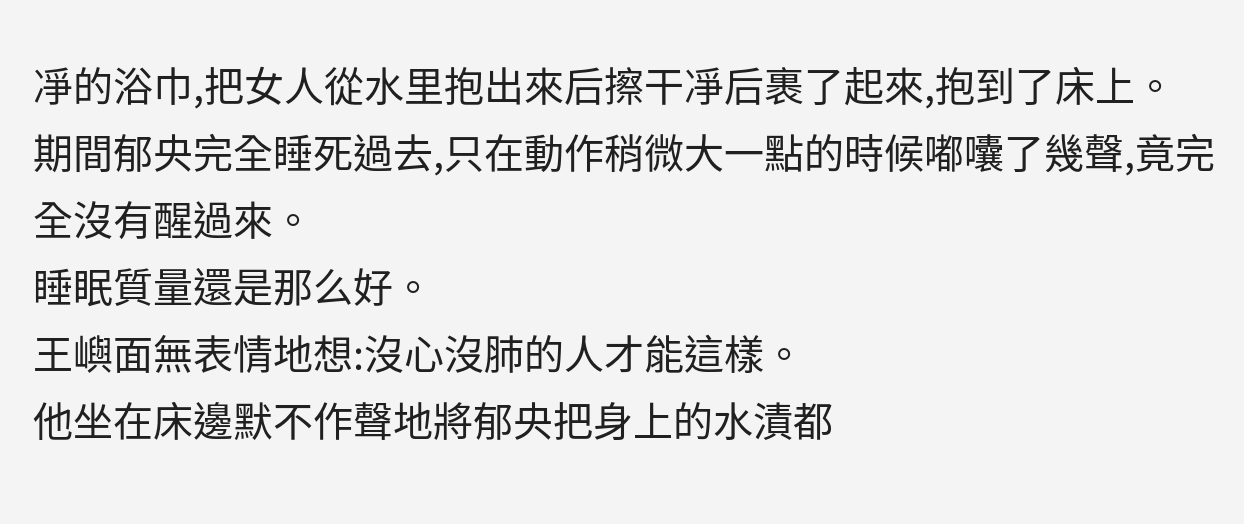凈的浴巾,把女人從水里抱出來后擦干凈后裹了起來,抱到了床上。
期間郁央完全睡死過去,只在動作稍微大一點的時候嘟囔了幾聲,竟完全沒有醒過來。
睡眠質量還是那么好。
王嶼面無表情地想:沒心沒肺的人才能這樣。
他坐在床邊默不作聲地將郁央把身上的水漬都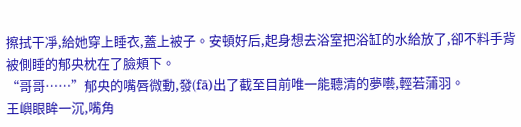擦拭干凈,給她穿上睡衣,蓋上被子。安頓好后,起身想去浴室把浴缸的水給放了,卻不料手背被側睡的郁央枕在了臉頰下。
“哥哥……”郁央的嘴唇微動,發(fā)出了截至目前唯一能聽清的夢囈,輕若蒲羽。
王嶼眼眸一沉,嘴角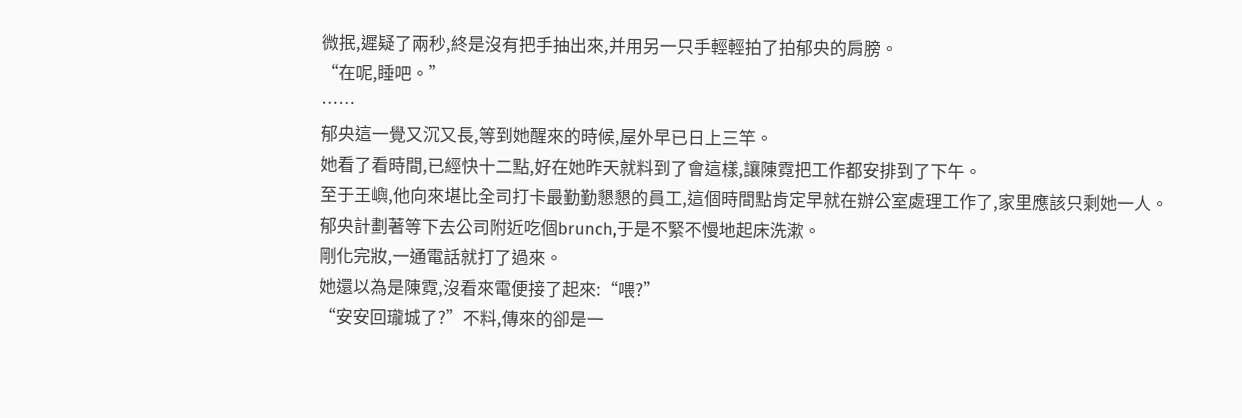微抿,遲疑了兩秒,終是沒有把手抽出來,并用另一只手輕輕拍了拍郁央的肩膀。
“在呢,睡吧。”
……
郁央這一覺又沉又長,等到她醒來的時候,屋外早已日上三竿。
她看了看時間,已經快十二點,好在她昨天就料到了會這樣,讓陳霓把工作都安排到了下午。
至于王嶼,他向來堪比全司打卡最勤勤懇懇的員工,這個時間點肯定早就在辦公室處理工作了,家里應該只剩她一人。
郁央計劃著等下去公司附近吃個brunch,于是不緊不慢地起床洗漱。
剛化完妝,一通電話就打了過來。
她還以為是陳霓,沒看來電便接了起來:“喂?”
“安安回瓏城了?”不料,傳來的卻是一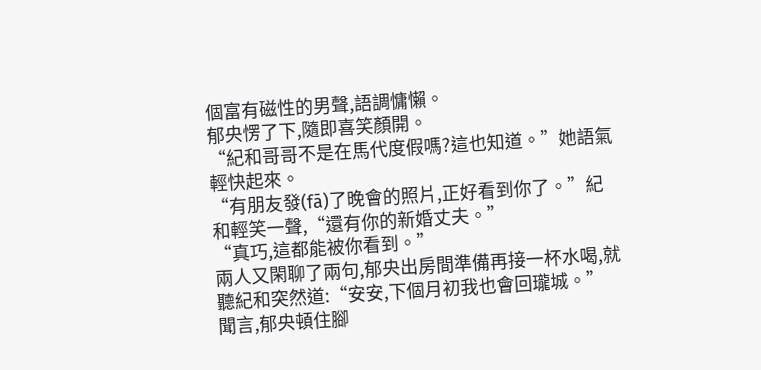個富有磁性的男聲,語調慵懶。
郁央愣了下,隨即喜笑顏開。
“紀和哥哥不是在馬代度假嗎?這也知道。”她語氣輕快起來。
“有朋友發(fā)了晚會的照片,正好看到你了。”紀和輕笑一聲,“還有你的新婚丈夫。”
“真巧,這都能被你看到。”
兩人又閑聊了兩句,郁央出房間準備再接一杯水喝,就聽紀和突然道:“安安,下個月初我也會回瓏城。”
聞言,郁央頓住腳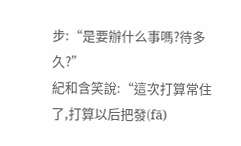步:“是要辦什么事嗎?待多久?”
紀和含笑說:“這次打算常住了,打算以后把發(fā)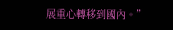展重心轉移到國內。”